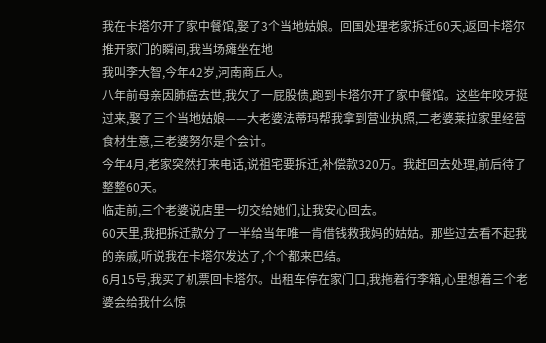我在卡塔尔开了家中餐馆,娶了3个当地姑娘。回国处理老家拆迁60天,返回卡塔尔推开家门的瞬间,我当场瘫坐在地
我叫李大智,今年42岁,河南商丘人。
八年前母亲因肺癌去世,我欠了一屁股债,跑到卡塔尔开了家中餐馆。这些年咬牙挺过来,娶了三个当地姑娘——大老婆法蒂玛帮我拿到营业执照,二老婆莱拉家里经营食材生意,三老婆努尔是个会计。
今年4月,老家突然打来电话,说祖宅要拆迁,补偿款320万。我赶回去处理,前后待了整整60天。
临走前,三个老婆说店里一切交给她们,让我安心回去。
60天里,我把拆迁款分了一半给当年唯一肯借钱救我妈的姑姑。那些过去看不起我的亲戚,听说我在卡塔尔发达了,个个都来巴结。
6月15号,我买了机票回卡塔尔。出租车停在家门口,我拖着行李箱,心里想着三个老婆会给我什么惊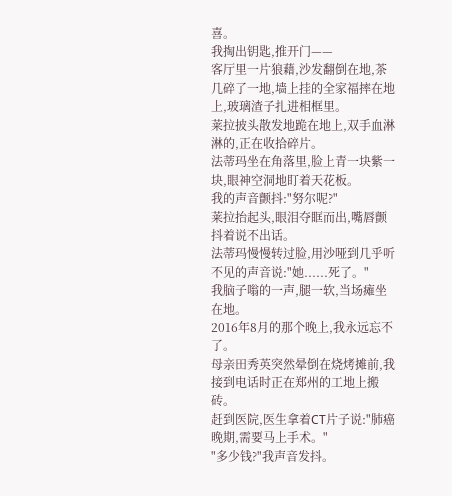喜。
我掏出钥匙,推开门——
客厅里一片狼藉,沙发翻倒在地,茶几碎了一地,墙上挂的全家福摔在地上,玻璃渣子扎进相框里。
莱拉披头散发地跪在地上,双手血淋淋的,正在收拾碎片。
法蒂玛坐在角落里,脸上青一块紫一块,眼神空洞地盯着天花板。
我的声音颤抖:"努尔呢?"
莱拉抬起头,眼泪夺眶而出,嘴唇颤抖着说不出话。
法蒂玛慢慢转过脸,用沙哑到几乎听不见的声音说:"她......死了。"
我脑子嗡的一声,腿一软,当场瘫坐在地。
2016年8月的那个晚上,我永远忘不了。
母亲田秀英突然晕倒在烧烤摊前,我接到电话时正在郑州的工地上搬砖。
赶到医院,医生拿着CT片子说:"肺癌晚期,需要马上手术。"
"多少钱?"我声音发抖。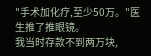"手术加化疗,至少50万。"医生推了推眼镜。
我当时存款不到两万块,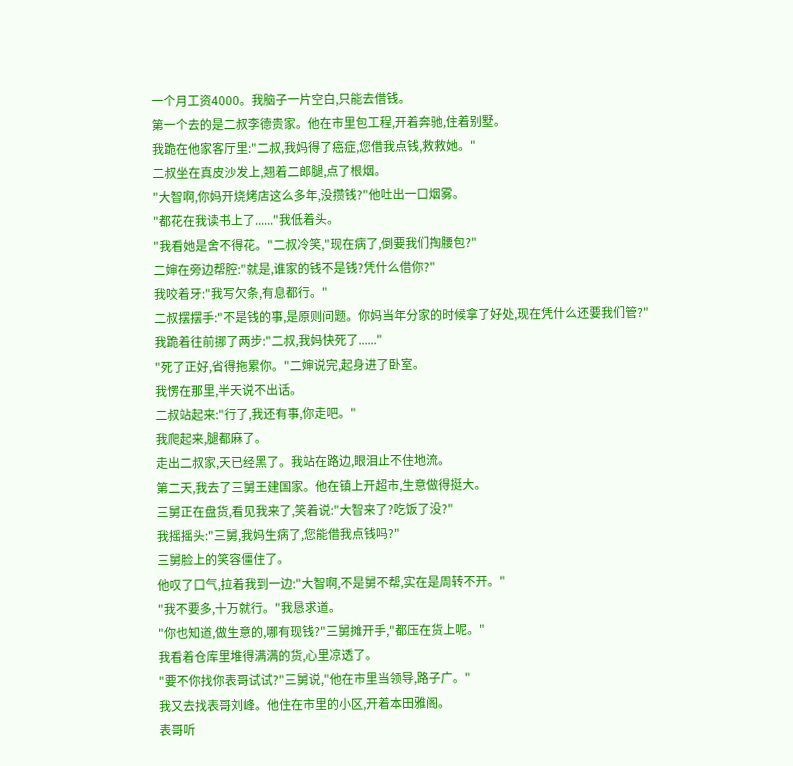一个月工资4000。我脑子一片空白,只能去借钱。
第一个去的是二叔李德贵家。他在市里包工程,开着奔驰,住着别墅。
我跪在他家客厅里:"二叔,我妈得了癌症,您借我点钱,救救她。"
二叔坐在真皮沙发上,翘着二郎腿,点了根烟。
"大智啊,你妈开烧烤店这么多年,没攒钱?"他吐出一口烟雾。
"都花在我读书上了......"我低着头。
"我看她是舍不得花。"二叔冷笑,"现在病了,倒要我们掏腰包?"
二婶在旁边帮腔:"就是,谁家的钱不是钱?凭什么借你?"
我咬着牙:"我写欠条,有息都行。"
二叔摆摆手:"不是钱的事,是原则问题。你妈当年分家的时候拿了好处,现在凭什么还要我们管?"
我跪着往前挪了两步:"二叔,我妈快死了......"
"死了正好,省得拖累你。"二婶说完,起身进了卧室。
我愣在那里,半天说不出话。
二叔站起来:"行了,我还有事,你走吧。"
我爬起来,腿都麻了。
走出二叔家,天已经黑了。我站在路边,眼泪止不住地流。
第二天,我去了三舅王建国家。他在镇上开超市,生意做得挺大。
三舅正在盘货,看见我来了,笑着说:"大智来了?吃饭了没?"
我摇摇头:"三舅,我妈生病了,您能借我点钱吗?"
三舅脸上的笑容僵住了。
他叹了口气,拉着我到一边:"大智啊,不是舅不帮,实在是周转不开。"
"我不要多,十万就行。"我恳求道。
"你也知道,做生意的,哪有现钱?"三舅摊开手,"都压在货上呢。"
我看着仓库里堆得满满的货,心里凉透了。
"要不你找你表哥试试?"三舅说,"他在市里当领导,路子广。"
我又去找表哥刘峰。他住在市里的小区,开着本田雅阁。
表哥听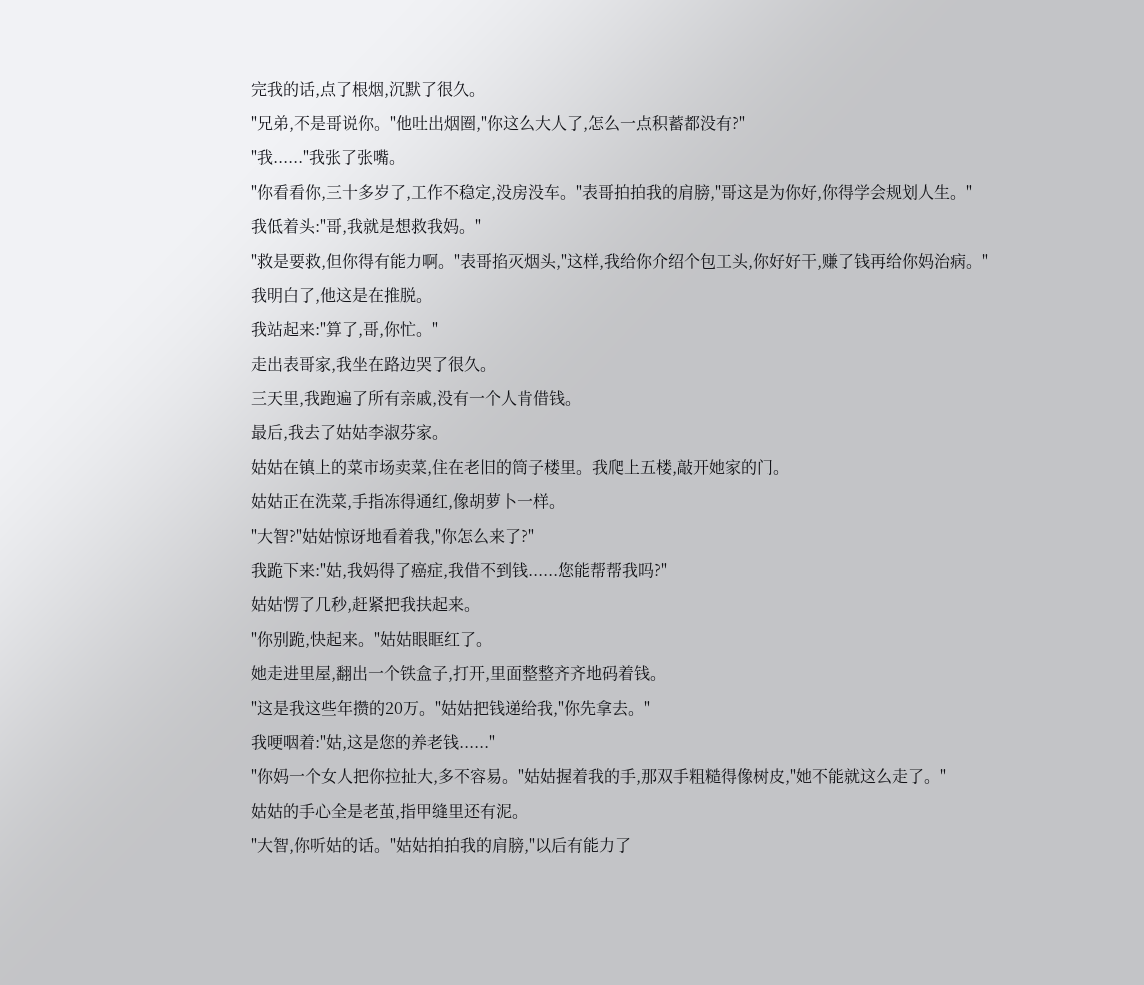完我的话,点了根烟,沉默了很久。
"兄弟,不是哥说你。"他吐出烟圈,"你这么大人了,怎么一点积蓄都没有?"
"我......"我张了张嘴。
"你看看你,三十多岁了,工作不稳定,没房没车。"表哥拍拍我的肩膀,"哥这是为你好,你得学会规划人生。"
我低着头:"哥,我就是想救我妈。"
"救是要救,但你得有能力啊。"表哥掐灭烟头,"这样,我给你介绍个包工头,你好好干,赚了钱再给你妈治病。"
我明白了,他这是在推脱。
我站起来:"算了,哥,你忙。"
走出表哥家,我坐在路边哭了很久。
三天里,我跑遍了所有亲戚,没有一个人肯借钱。
最后,我去了姑姑李淑芬家。
姑姑在镇上的菜市场卖菜,住在老旧的筒子楼里。我爬上五楼,敲开她家的门。
姑姑正在洗菜,手指冻得通红,像胡萝卜一样。
"大智?"姑姑惊讶地看着我,"你怎么来了?"
我跪下来:"姑,我妈得了癌症,我借不到钱......您能帮帮我吗?"
姑姑愣了几秒,赶紧把我扶起来。
"你别跪,快起来。"姑姑眼眶红了。
她走进里屋,翻出一个铁盒子,打开,里面整整齐齐地码着钱。
"这是我这些年攒的20万。"姑姑把钱递给我,"你先拿去。"
我哽咽着:"姑,这是您的养老钱......"
"你妈一个女人把你拉扯大,多不容易。"姑姑握着我的手,那双手粗糙得像树皮,"她不能就这么走了。"
姑姑的手心全是老茧,指甲缝里还有泥。
"大智,你听姑的话。"姑姑拍拍我的肩膀,"以后有能力了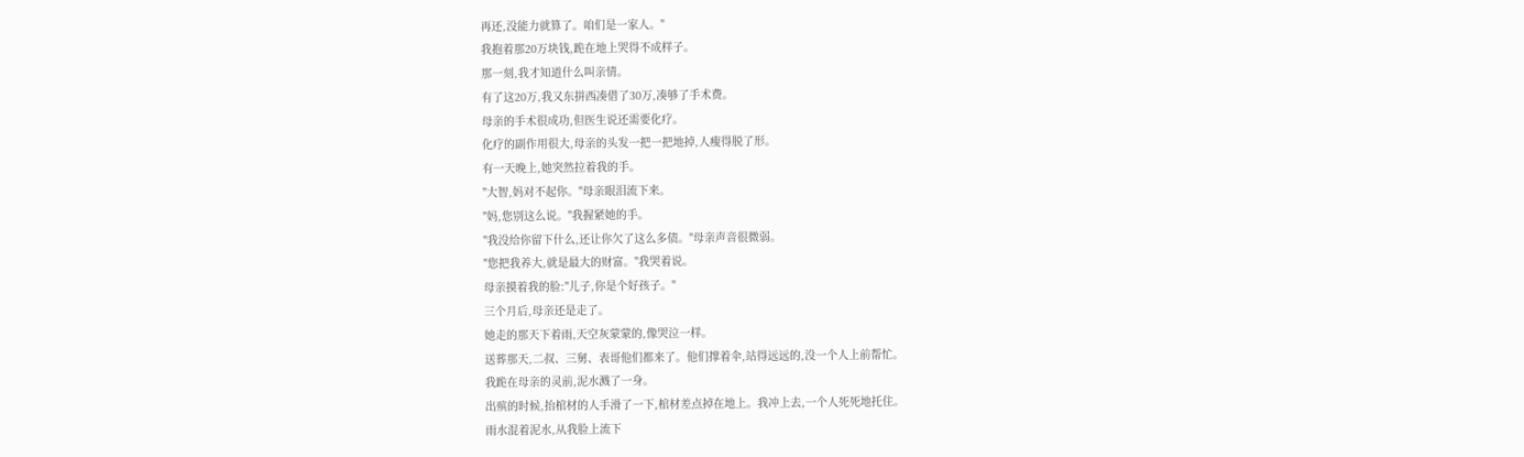再还,没能力就算了。咱们是一家人。"
我抱着那20万块钱,跪在地上哭得不成样子。
那一刻,我才知道什么叫亲情。
有了这20万,我又东拼西凑借了30万,凑够了手术费。
母亲的手术很成功,但医生说还需要化疗。
化疗的副作用很大,母亲的头发一把一把地掉,人瘦得脱了形。
有一天晚上,她突然拉着我的手。
"大智,妈对不起你。"母亲眼泪流下来。
"妈,您别这么说。"我握紧她的手。
"我没给你留下什么,还让你欠了这么多债。"母亲声音很微弱。
"您把我养大,就是最大的财富。"我哭着说。
母亲摸着我的脸:"儿子,你是个好孩子。"
三个月后,母亲还是走了。
她走的那天下着雨,天空灰蒙蒙的,像哭泣一样。
送葬那天,二叔、三舅、表哥他们都来了。他们撑着伞,站得远远的,没一个人上前帮忙。
我跪在母亲的灵前,泥水溅了一身。
出殡的时候,抬棺材的人手滑了一下,棺材差点掉在地上。我冲上去,一个人死死地托住。
雨水混着泥水,从我脸上流下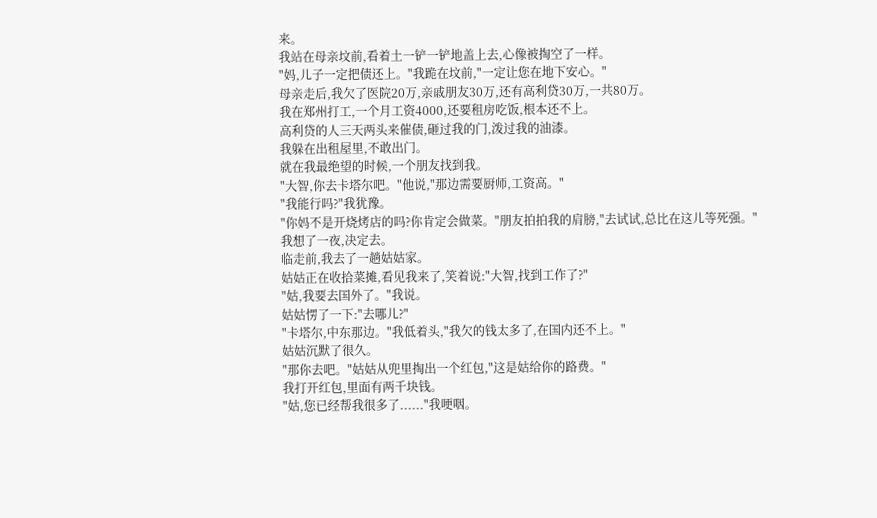来。
我站在母亲坟前,看着土一铲一铲地盖上去,心像被掏空了一样。
"妈,儿子一定把债还上。"我跪在坟前,"一定让您在地下安心。"
母亲走后,我欠了医院20万,亲戚朋友30万,还有高利贷30万,一共80万。
我在郑州打工,一个月工资4000,还要租房吃饭,根本还不上。
高利贷的人三天两头来催债,砸过我的门,泼过我的油漆。
我躲在出租屋里,不敢出门。
就在我最绝望的时候,一个朋友找到我。
"大智,你去卡塔尔吧。"他说,"那边需要厨师,工资高。"
"我能行吗?"我犹豫。
"你妈不是开烧烤店的吗?你肯定会做菜。"朋友拍拍我的肩膀,"去试试,总比在这儿等死强。"
我想了一夜,决定去。
临走前,我去了一趟姑姑家。
姑姑正在收拾菜摊,看见我来了,笑着说:"大智,找到工作了?"
"姑,我要去国外了。"我说。
姑姑愣了一下:"去哪儿?"
"卡塔尔,中东那边。"我低着头,"我欠的钱太多了,在国内还不上。"
姑姑沉默了很久。
"那你去吧。"姑姑从兜里掏出一个红包,"这是姑给你的路费。"
我打开红包,里面有两千块钱。
"姑,您已经帮我很多了......"我哽咽。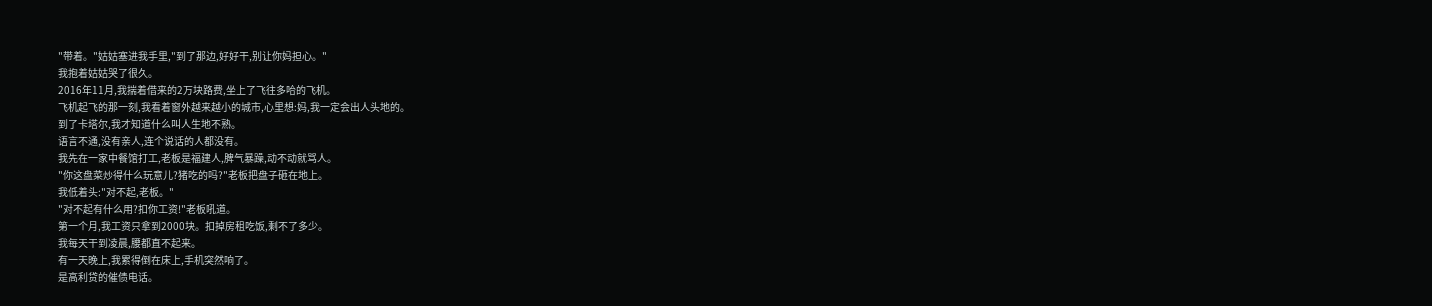"带着。"姑姑塞进我手里,"到了那边,好好干,别让你妈担心。"
我抱着姑姑哭了很久。
2016年11月,我揣着借来的2万块路费,坐上了飞往多哈的飞机。
飞机起飞的那一刻,我看着窗外越来越小的城市,心里想:妈,我一定会出人头地的。
到了卡塔尔,我才知道什么叫人生地不熟。
语言不通,没有亲人,连个说话的人都没有。
我先在一家中餐馆打工,老板是福建人,脾气暴躁,动不动就骂人。
"你这盘菜炒得什么玩意儿?猪吃的吗?"老板把盘子砸在地上。
我低着头:"对不起,老板。"
"对不起有什么用?扣你工资!"老板吼道。
第一个月,我工资只拿到2000块。扣掉房租吃饭,剩不了多少。
我每天干到凌晨,腰都直不起来。
有一天晚上,我累得倒在床上,手机突然响了。
是高利贷的催债电话。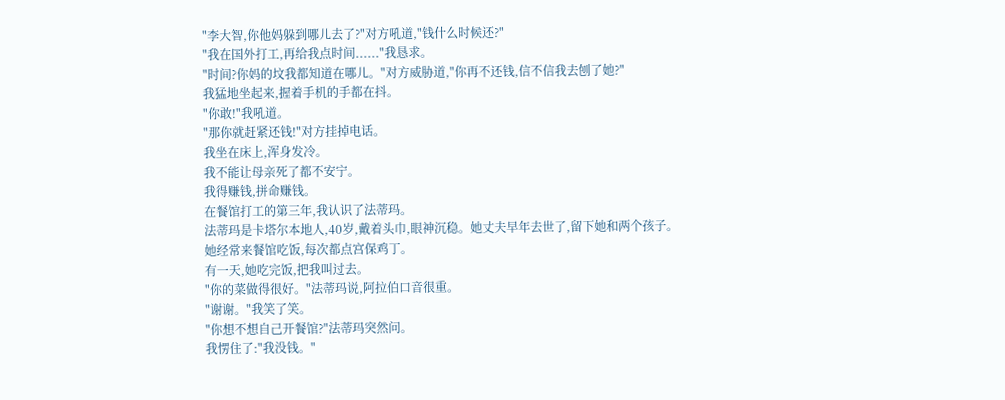"李大智,你他妈躲到哪儿去了?"对方吼道,"钱什么时候还?"
"我在国外打工,再给我点时间......"我恳求。
"时间?你妈的坟我都知道在哪儿。"对方威胁道,"你再不还钱,信不信我去刨了她?"
我猛地坐起来,握着手机的手都在抖。
"你敢!"我吼道。
"那你就赶紧还钱!"对方挂掉电话。
我坐在床上,浑身发冷。
我不能让母亲死了都不安宁。
我得赚钱,拼命赚钱。
在餐馆打工的第三年,我认识了法蒂玛。
法蒂玛是卡塔尔本地人,40岁,戴着头巾,眼神沉稳。她丈夫早年去世了,留下她和两个孩子。
她经常来餐馆吃饭,每次都点宫保鸡丁。
有一天,她吃完饭,把我叫过去。
"你的菜做得很好。"法蒂玛说,阿拉伯口音很重。
"谢谢。"我笑了笑。
"你想不想自己开餐馆?"法蒂玛突然问。
我愣住了:"我没钱。"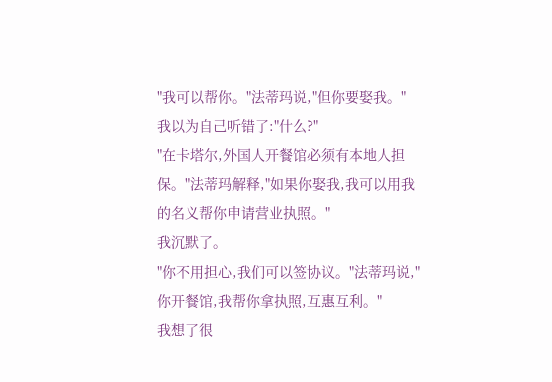"我可以帮你。"法蒂玛说,"但你要娶我。"
我以为自己听错了:"什么?"
"在卡塔尔,外国人开餐馆必须有本地人担保。"法蒂玛解释,"如果你娶我,我可以用我的名义帮你申请营业执照。"
我沉默了。
"你不用担心,我们可以签协议。"法蒂玛说,"你开餐馆,我帮你拿执照,互惠互利。"
我想了很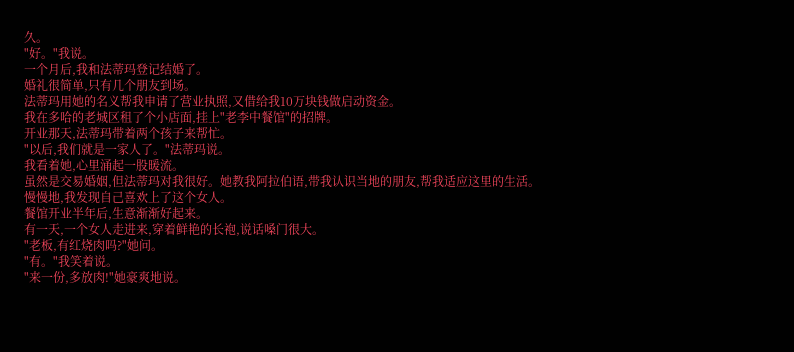久。
"好。"我说。
一个月后,我和法蒂玛登记结婚了。
婚礼很简单,只有几个朋友到场。
法蒂玛用她的名义帮我申请了营业执照,又借给我10万块钱做启动资金。
我在多哈的老城区租了个小店面,挂上"老李中餐馆"的招牌。
开业那天,法蒂玛带着两个孩子来帮忙。
"以后,我们就是一家人了。"法蒂玛说。
我看着她,心里涌起一股暖流。
虽然是交易婚姻,但法蒂玛对我很好。她教我阿拉伯语,带我认识当地的朋友,帮我适应这里的生活。
慢慢地,我发现自己喜欢上了这个女人。
餐馆开业半年后,生意渐渐好起来。
有一天,一个女人走进来,穿着鲜艳的长袍,说话嗓门很大。
"老板,有红烧肉吗?"她问。
"有。"我笑着说。
"来一份,多放肉!"她豪爽地说。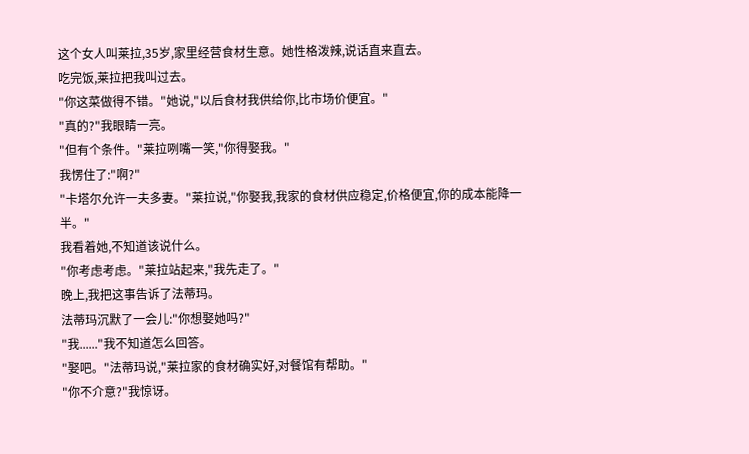这个女人叫莱拉,35岁,家里经营食材生意。她性格泼辣,说话直来直去。
吃完饭,莱拉把我叫过去。
"你这菜做得不错。"她说,"以后食材我供给你,比市场价便宜。"
"真的?"我眼睛一亮。
"但有个条件。"莱拉咧嘴一笑,"你得娶我。"
我愣住了:"啊?"
"卡塔尔允许一夫多妻。"莱拉说,"你娶我,我家的食材供应稳定,价格便宜,你的成本能降一半。"
我看着她,不知道该说什么。
"你考虑考虑。"莱拉站起来,"我先走了。"
晚上,我把这事告诉了法蒂玛。
法蒂玛沉默了一会儿:"你想娶她吗?"
"我......"我不知道怎么回答。
"娶吧。"法蒂玛说,"莱拉家的食材确实好,对餐馆有帮助。"
"你不介意?"我惊讶。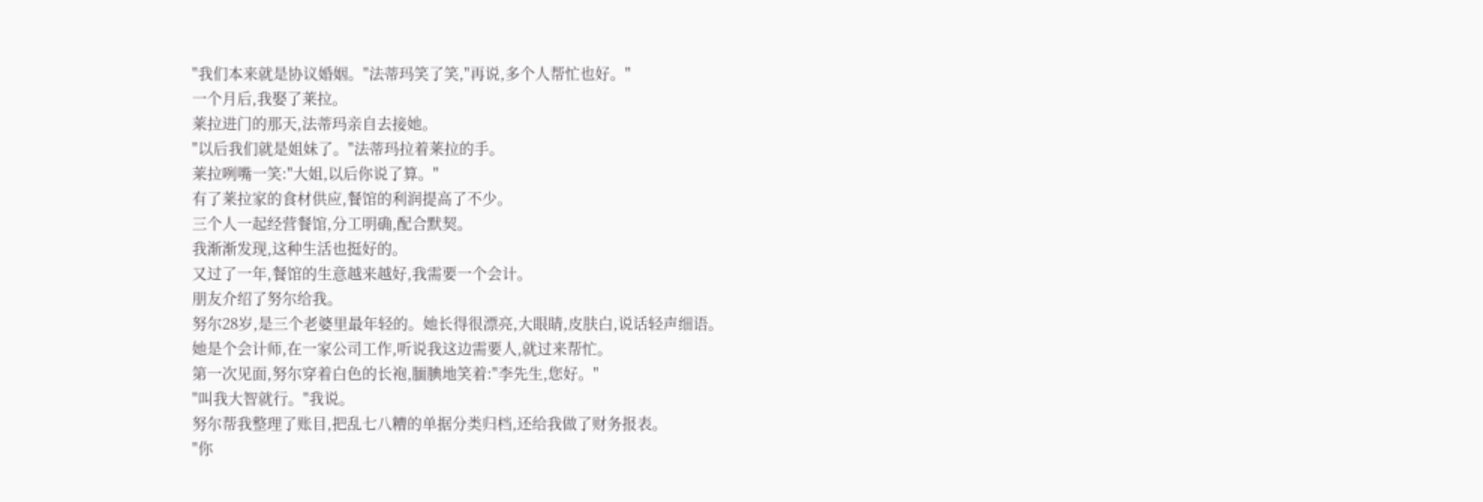"我们本来就是协议婚姻。"法蒂玛笑了笑,"再说,多个人帮忙也好。"
一个月后,我娶了莱拉。
莱拉进门的那天,法蒂玛亲自去接她。
"以后我们就是姐妹了。"法蒂玛拉着莱拉的手。
莱拉咧嘴一笑:"大姐,以后你说了算。"
有了莱拉家的食材供应,餐馆的利润提高了不少。
三个人一起经营餐馆,分工明确,配合默契。
我渐渐发现,这种生活也挺好的。
又过了一年,餐馆的生意越来越好,我需要一个会计。
朋友介绍了努尔给我。
努尔28岁,是三个老婆里最年轻的。她长得很漂亮,大眼睛,皮肤白,说话轻声细语。
她是个会计师,在一家公司工作,听说我这边需要人,就过来帮忙。
第一次见面,努尔穿着白色的长袍,腼腆地笑着:"李先生,您好。"
"叫我大智就行。"我说。
努尔帮我整理了账目,把乱七八糟的单据分类归档,还给我做了财务报表。
"你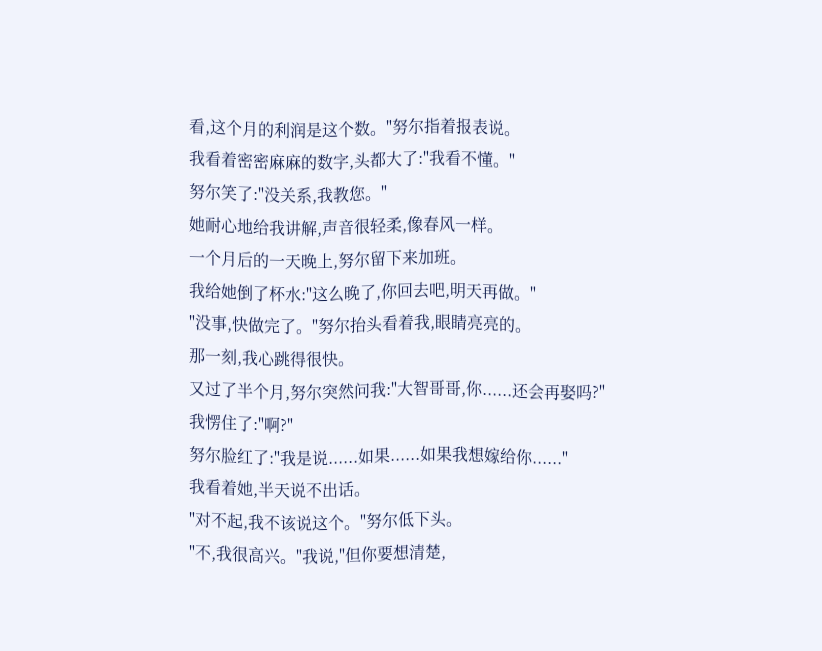看,这个月的利润是这个数。"努尔指着报表说。
我看着密密麻麻的数字,头都大了:"我看不懂。"
努尔笑了:"没关系,我教您。"
她耐心地给我讲解,声音很轻柔,像春风一样。
一个月后的一天晚上,努尔留下来加班。
我给她倒了杯水:"这么晚了,你回去吧,明天再做。"
"没事,快做完了。"努尔抬头看着我,眼睛亮亮的。
那一刻,我心跳得很快。
又过了半个月,努尔突然问我:"大智哥哥,你......还会再娶吗?"
我愣住了:"啊?"
努尔脸红了:"我是说......如果......如果我想嫁给你......"
我看着她,半天说不出话。
"对不起,我不该说这个。"努尔低下头。
"不,我很高兴。"我说,"但你要想清楚,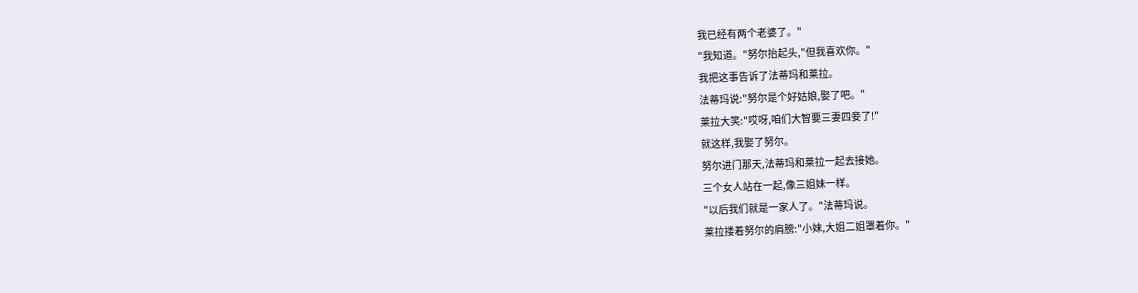我已经有两个老婆了。"
"我知道。"努尔抬起头,"但我喜欢你。"
我把这事告诉了法蒂玛和莱拉。
法蒂玛说:"努尔是个好姑娘,娶了吧。"
莱拉大笑:"哎呀,咱们大智要三妻四妾了!"
就这样,我娶了努尔。
努尔进门那天,法蒂玛和莱拉一起去接她。
三个女人站在一起,像三姐妹一样。
"以后我们就是一家人了。"法蒂玛说。
莱拉搂着努尔的肩膀:"小妹,大姐二姐罩着你。"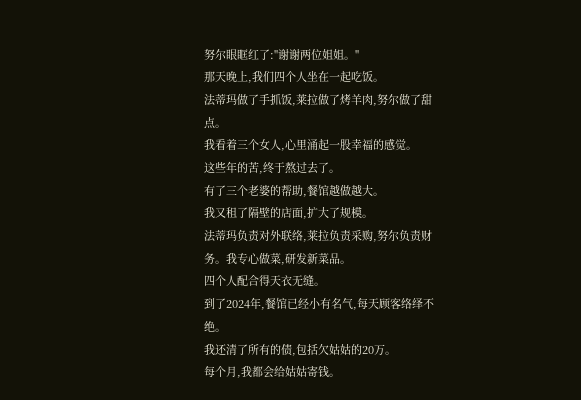努尔眼眶红了:"谢谢两位姐姐。"
那天晚上,我们四个人坐在一起吃饭。
法蒂玛做了手抓饭,莱拉做了烤羊肉,努尔做了甜点。
我看着三个女人,心里涌起一股幸福的感觉。
这些年的苦,终于熬过去了。
有了三个老婆的帮助,餐馆越做越大。
我又租了隔壁的店面,扩大了规模。
法蒂玛负责对外联络,莱拉负责采购,努尔负责财务。我专心做菜,研发新菜品。
四个人配合得天衣无缝。
到了2024年,餐馆已经小有名气,每天顾客络绎不绝。
我还清了所有的债,包括欠姑姑的20万。
每个月,我都会给姑姑寄钱。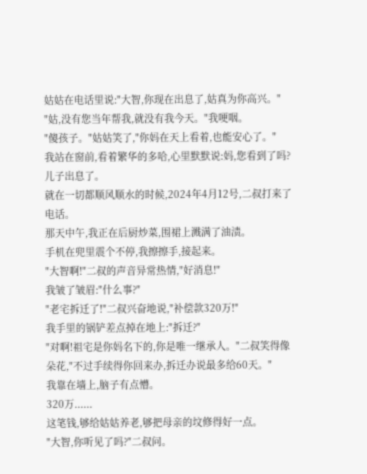姑姑在电话里说:"大智,你现在出息了,姑真为你高兴。"
"姑,没有您当年帮我,就没有我今天。"我哽咽。
"傻孩子。"姑姑笑了,"你妈在天上看着,也能安心了。"
我站在窗前,看着繁华的多哈,心里默默说:妈,您看到了吗?儿子出息了。
就在一切都顺风顺水的时候,2024年4月12号,二叔打来了电话。
那天中午,我正在后厨炒菜,围裙上溅满了油渍。
手机在兜里震个不停,我擦擦手,接起来。
"大智啊!"二叔的声音异常热情,"好消息!"
我皱了皱眉:"什么事?"
"老宅拆迁了!"二叔兴奋地说,"补偿款320万!"
我手里的锅铲差点掉在地上:"拆迁?"
"对啊!祖宅是你妈名下的,你是唯一继承人。"二叔笑得像朵花,"不过手续得你回来办,拆迁办说最多给60天。"
我靠在墙上,脑子有点懵。
320万......
这笔钱,够给姑姑养老,够把母亲的坟修得好一点。
"大智,你听见了吗?"二叔问。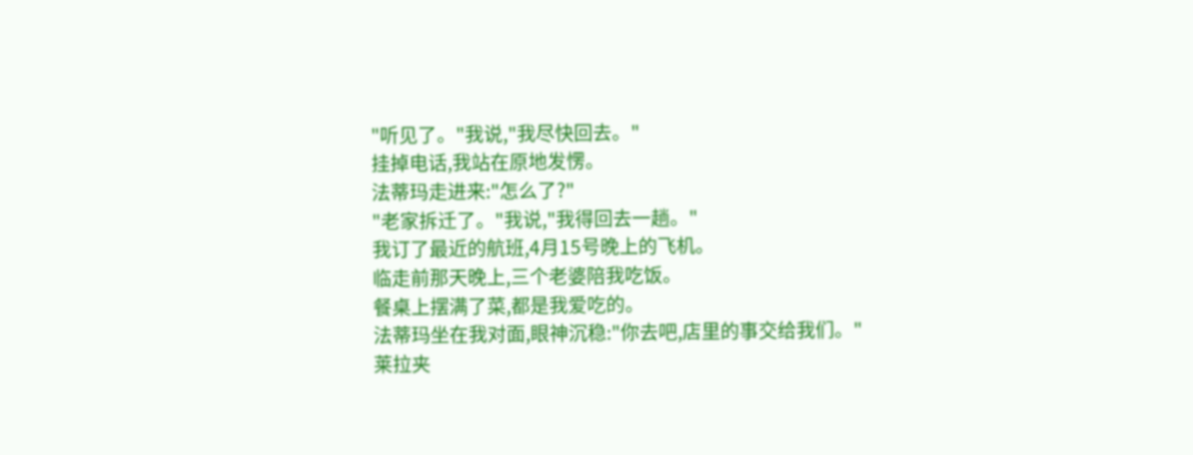"听见了。"我说,"我尽快回去。"
挂掉电话,我站在原地发愣。
法蒂玛走进来:"怎么了?"
"老家拆迁了。"我说,"我得回去一趟。"
我订了最近的航班,4月15号晚上的飞机。
临走前那天晚上,三个老婆陪我吃饭。
餐桌上摆满了菜,都是我爱吃的。
法蒂玛坐在我对面,眼神沉稳:"你去吧,店里的事交给我们。"
莱拉夹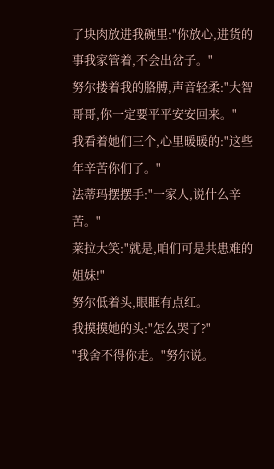了块肉放进我碗里:"你放心,进货的事我家管着,不会出岔子。"
努尔搂着我的胳膊,声音轻柔:"大智哥哥,你一定要平平安安回来。"
我看着她们三个,心里暖暖的:"这些年辛苦你们了。"
法蒂玛摆摆手:"一家人,说什么辛苦。"
莱拉大笑:"就是,咱们可是共患难的姐妹!"
努尔低着头,眼眶有点红。
我摸摸她的头:"怎么哭了?"
"我舍不得你走。"努尔说。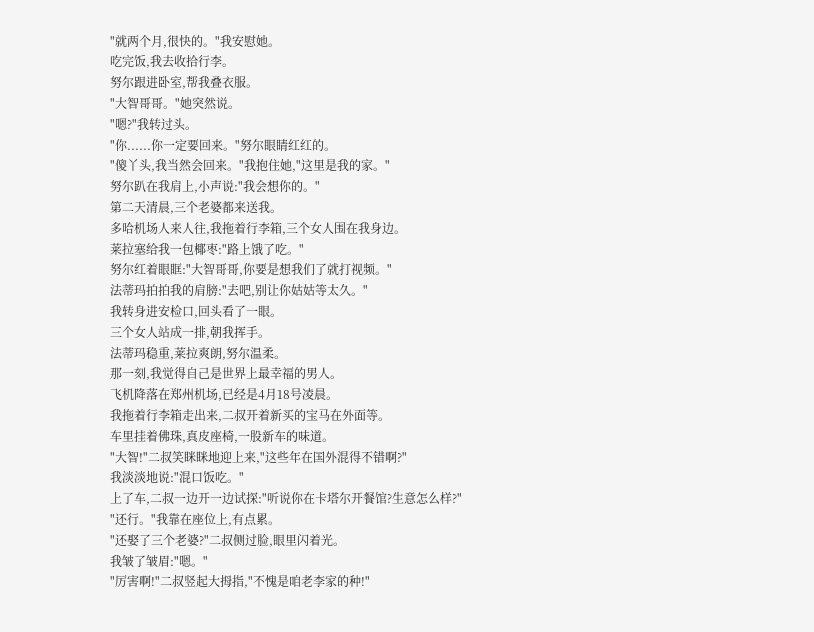"就两个月,很快的。"我安慰她。
吃完饭,我去收拾行李。
努尔跟进卧室,帮我叠衣服。
"大智哥哥。"她突然说。
"嗯?"我转过头。
"你......你一定要回来。"努尔眼睛红红的。
"傻丫头,我当然会回来。"我抱住她,"这里是我的家。"
努尔趴在我肩上,小声说:"我会想你的。"
第二天清晨,三个老婆都来送我。
多哈机场人来人往,我拖着行李箱,三个女人围在我身边。
莱拉塞给我一包椰枣:"路上饿了吃。"
努尔红着眼眶:"大智哥哥,你要是想我们了就打视频。"
法蒂玛拍拍我的肩膀:"去吧,别让你姑姑等太久。"
我转身进安检口,回头看了一眼。
三个女人站成一排,朝我挥手。
法蒂玛稳重,莱拉爽朗,努尔温柔。
那一刻,我觉得自己是世界上最幸福的男人。
飞机降落在郑州机场,已经是4月18号凌晨。
我拖着行李箱走出来,二叔开着新买的宝马在外面等。
车里挂着佛珠,真皮座椅,一股新车的味道。
"大智!"二叔笑眯眯地迎上来,"这些年在国外混得不错啊?"
我淡淡地说:"混口饭吃。"
上了车,二叔一边开一边试探:"听说你在卡塔尔开餐馆?生意怎么样?"
"还行。"我靠在座位上,有点累。
"还娶了三个老婆?"二叔侧过脸,眼里闪着光。
我皱了皱眉:"嗯。"
"厉害啊!"二叔竖起大拇指,"不愧是咱老李家的种!"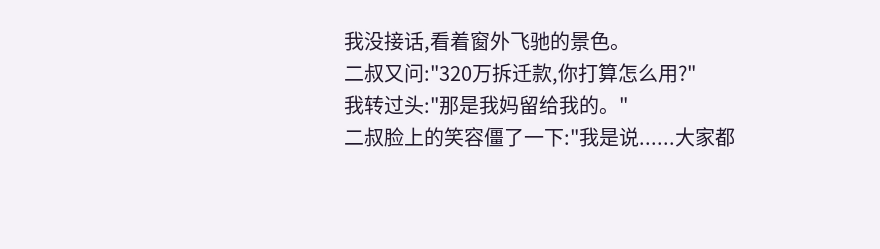我没接话,看着窗外飞驰的景色。
二叔又问:"320万拆迁款,你打算怎么用?"
我转过头:"那是我妈留给我的。"
二叔脸上的笑容僵了一下:"我是说......大家都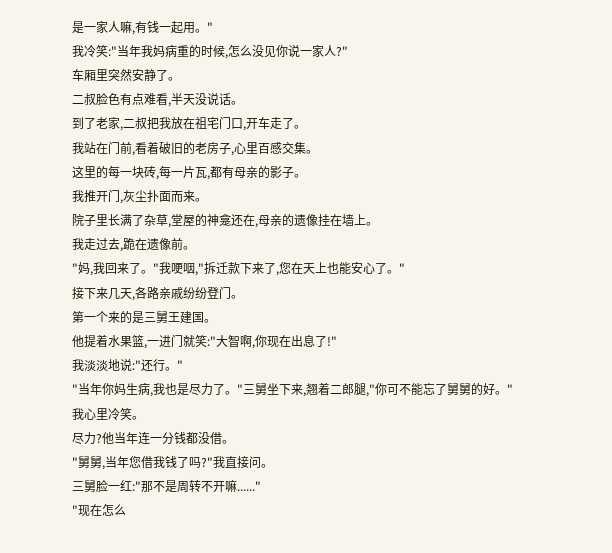是一家人嘛,有钱一起用。"
我冷笑:"当年我妈病重的时候,怎么没见你说一家人?"
车厢里突然安静了。
二叔脸色有点难看,半天没说话。
到了老家,二叔把我放在祖宅门口,开车走了。
我站在门前,看着破旧的老房子,心里百感交集。
这里的每一块砖,每一片瓦,都有母亲的影子。
我推开门,灰尘扑面而来。
院子里长满了杂草,堂屋的神龛还在,母亲的遗像挂在墙上。
我走过去,跪在遗像前。
"妈,我回来了。"我哽咽,"拆迁款下来了,您在天上也能安心了。"
接下来几天,各路亲戚纷纷登门。
第一个来的是三舅王建国。
他提着水果篮,一进门就笑:"大智啊,你现在出息了!"
我淡淡地说:"还行。"
"当年你妈生病,我也是尽力了。"三舅坐下来,翘着二郎腿,"你可不能忘了舅舅的好。"
我心里冷笑。
尽力?他当年连一分钱都没借。
"舅舅,当年您借我钱了吗?"我直接问。
三舅脸一红:"那不是周转不开嘛......"
"现在怎么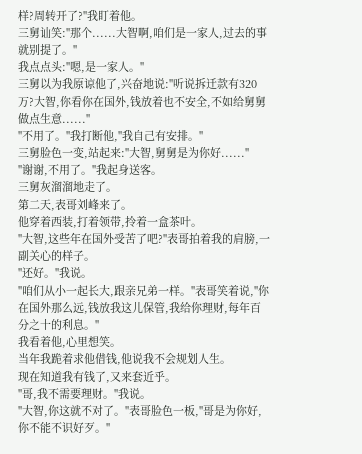样?周转开了?"我盯着他。
三舅讪笑:"那个......大智啊,咱们是一家人,过去的事就别提了。"
我点点头:"嗯,是一家人。"
三舅以为我原谅他了,兴奋地说:"听说拆迁款有320万?大智,你看你在国外,钱放着也不安全,不如给舅舅做点生意......"
"不用了。"我打断他,"我自己有安排。"
三舅脸色一变,站起来:"大智,舅舅是为你好......"
"谢谢,不用了。"我起身送客。
三舅灰溜溜地走了。
第二天,表哥刘峰来了。
他穿着西装,打着领带,拎着一盒茶叶。
"大智,这些年在国外受苦了吧?"表哥拍着我的肩膀,一副关心的样子。
"还好。"我说。
"咱们从小一起长大,跟亲兄弟一样。"表哥笑着说,"你在国外那么远,钱放我这儿保管,我给你理财,每年百分之十的利息。"
我看着他,心里想笑。
当年我跪着求他借钱,他说我不会规划人生。
现在知道我有钱了,又来套近乎。
"哥,我不需要理财。"我说。
"大智,你这就不对了。"表哥脸色一板,"哥是为你好,你不能不识好歹。"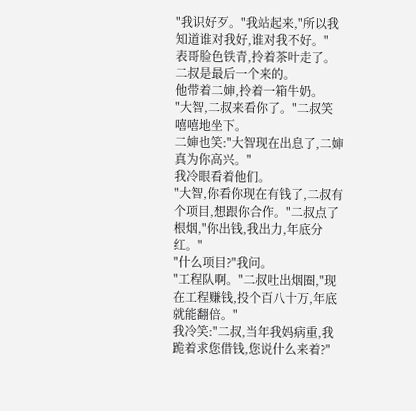"我识好歹。"我站起来,"所以我知道谁对我好,谁对我不好。"
表哥脸色铁青,拎着茶叶走了。
二叔是最后一个来的。
他带着二婶,拎着一箱牛奶。
"大智,二叔来看你了。"二叔笑嘻嘻地坐下。
二婶也笑:"大智现在出息了,二婶真为你高兴。"
我冷眼看着他们。
"大智,你看你现在有钱了,二叔有个项目,想跟你合作。"二叔点了根烟,"你出钱,我出力,年底分红。"
"什么项目?"我问。
"工程队啊。"二叔吐出烟圈,"现在工程赚钱,投个百八十万,年底就能翻倍。"
我冷笑:"二叔,当年我妈病重,我跪着求您借钱,您说什么来着?"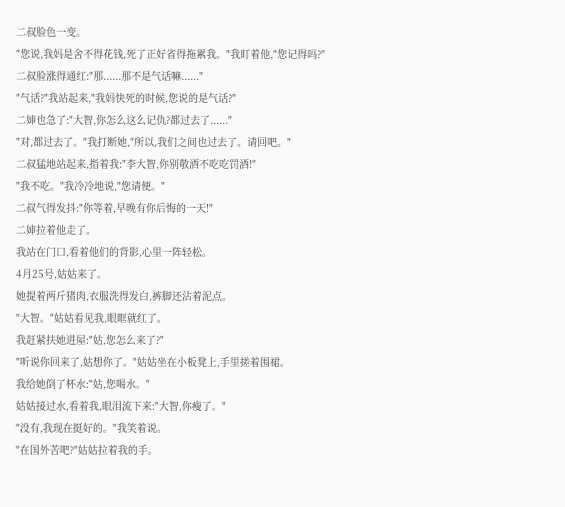二叔脸色一变。
"您说,我妈是舍不得花钱,死了正好省得拖累我。"我盯着他,"您记得吗?"
二叔脸涨得通红:"那......那不是气话嘛......"
"气话?"我站起来,"我妈快死的时候,您说的是气话?"
二婶也急了:"大智,你怎么这么记仇?都过去了......"
"对,都过去了。"我打断她,"所以,我们之间也过去了。请回吧。"
二叔猛地站起来,指着我:"李大智,你别敬酒不吃吃罚酒!"
"我不吃。"我冷冷地说,"您请便。"
二叔气得发抖:"你等着,早晚有你后悔的一天!"
二婶拉着他走了。
我站在门口,看着他们的背影,心里一阵轻松。
4月25号,姑姑来了。
她提着两斤猪肉,衣服洗得发白,裤脚还沾着泥点。
"大智。"姑姑看见我,眼眶就红了。
我赶紧扶她进屋:"姑,您怎么来了?"
"听说你回来了,姑想你了。"姑姑坐在小板凳上,手里搓着围裙。
我给她倒了杯水:"姑,您喝水。"
姑姑接过水,看着我,眼泪流下来:"大智,你瘦了。"
"没有,我现在挺好的。"我笑着说。
"在国外苦吧?"姑姑拉着我的手。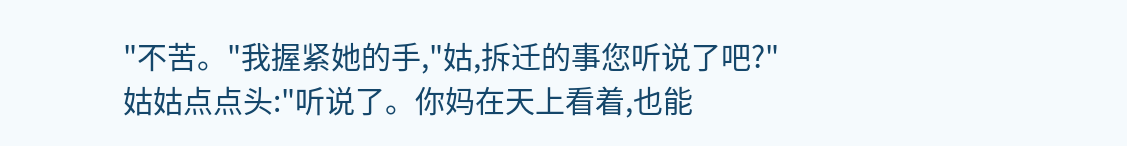"不苦。"我握紧她的手,"姑,拆迁的事您听说了吧?"
姑姑点点头:"听说了。你妈在天上看着,也能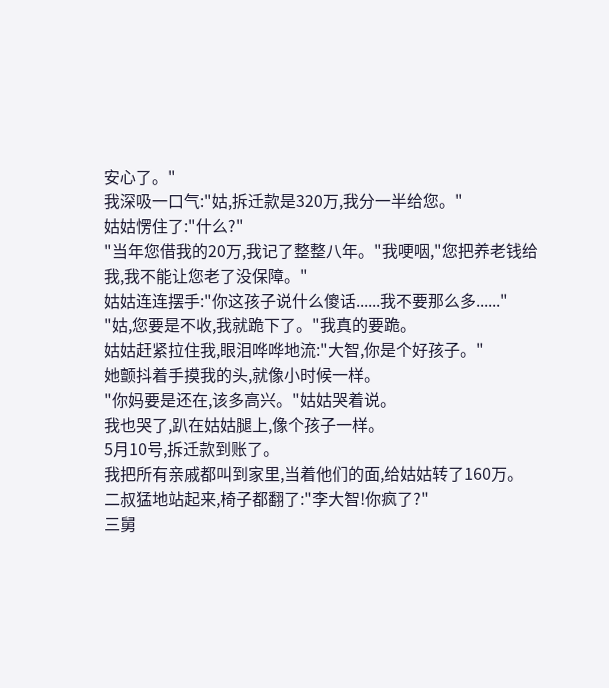安心了。"
我深吸一口气:"姑,拆迁款是320万,我分一半给您。"
姑姑愣住了:"什么?"
"当年您借我的20万,我记了整整八年。"我哽咽,"您把养老钱给我,我不能让您老了没保障。"
姑姑连连摆手:"你这孩子说什么傻话......我不要那么多......"
"姑,您要是不收,我就跪下了。"我真的要跪。
姑姑赶紧拉住我,眼泪哗哗地流:"大智,你是个好孩子。"
她颤抖着手摸我的头,就像小时候一样。
"你妈要是还在,该多高兴。"姑姑哭着说。
我也哭了,趴在姑姑腿上,像个孩子一样。
5月10号,拆迁款到账了。
我把所有亲戚都叫到家里,当着他们的面,给姑姑转了160万。
二叔猛地站起来,椅子都翻了:"李大智!你疯了?"
三舅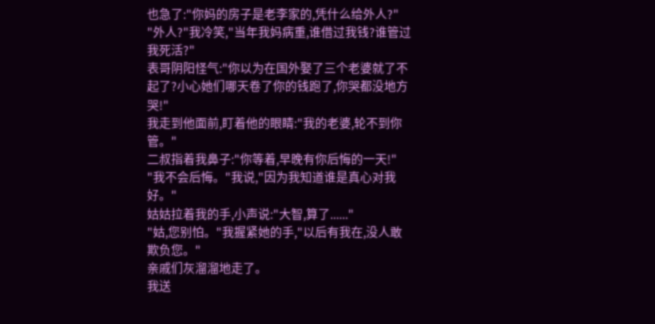也急了:"你妈的房子是老李家的,凭什么给外人?"
"外人?"我冷笑,"当年我妈病重,谁借过我钱?谁管过我死活?"
表哥阴阳怪气:"你以为在国外娶了三个老婆就了不起了?小心她们哪天卷了你的钱跑了,你哭都没地方哭!"
我走到他面前,盯着他的眼睛:"我的老婆,轮不到你管。"
二叔指着我鼻子:"你等着,早晚有你后悔的一天!"
"我不会后悔。"我说,"因为我知道谁是真心对我好。"
姑姑拉着我的手,小声说:"大智,算了......"
"姑,您别怕。"我握紧她的手,"以后有我在,没人敢欺负您。"
亲戚们灰溜溜地走了。
我送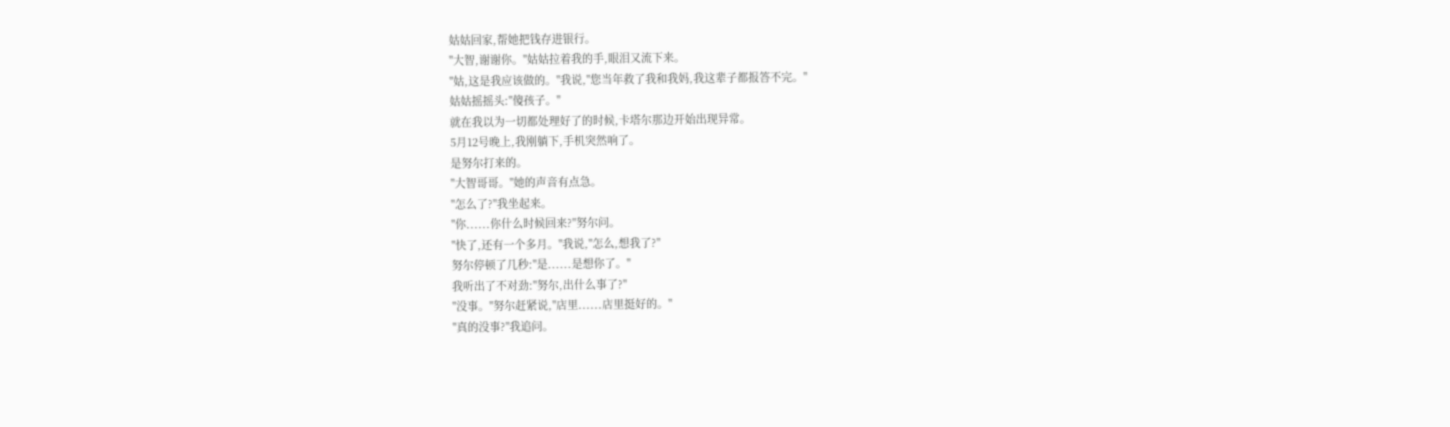姑姑回家,帮她把钱存进银行。
"大智,谢谢你。"姑姑拉着我的手,眼泪又流下来。
"姑,这是我应该做的。"我说,"您当年救了我和我妈,我这辈子都报答不完。"
姑姑摇摇头:"傻孩子。"
就在我以为一切都处理好了的时候,卡塔尔那边开始出现异常。
5月12号晚上,我刚躺下,手机突然响了。
是努尔打来的。
"大智哥哥。"她的声音有点急。
"怎么了?"我坐起来。
"你......你什么时候回来?"努尔问。
"快了,还有一个多月。"我说,"怎么,想我了?"
努尔停顿了几秒:"是......是想你了。"
我听出了不对劲:"努尔,出什么事了?"
"没事。"努尔赶紧说,"店里......店里挺好的。"
"真的没事?"我追问。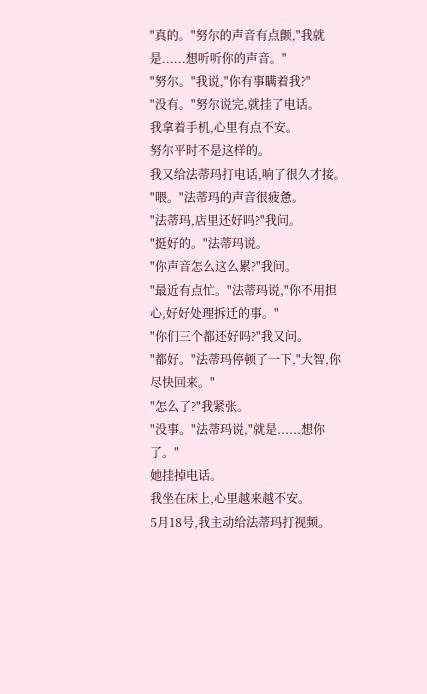"真的。"努尔的声音有点颤,"我就是......想听听你的声音。"
"努尔。"我说,"你有事瞒着我?"
"没有。"努尔说完,就挂了电话。
我拿着手机,心里有点不安。
努尔平时不是这样的。
我又给法蒂玛打电话,响了很久才接。
"喂。"法蒂玛的声音很疲惫。
"法蒂玛,店里还好吗?"我问。
"挺好的。"法蒂玛说。
"你声音怎么这么累?"我问。
"最近有点忙。"法蒂玛说,"你不用担心,好好处理拆迁的事。"
"你们三个都还好吗?"我又问。
"都好。"法蒂玛停顿了一下,"大智,你尽快回来。"
"怎么了?"我紧张。
"没事。"法蒂玛说,"就是......想你了。"
她挂掉电话。
我坐在床上,心里越来越不安。
5月18号,我主动给法蒂玛打视频。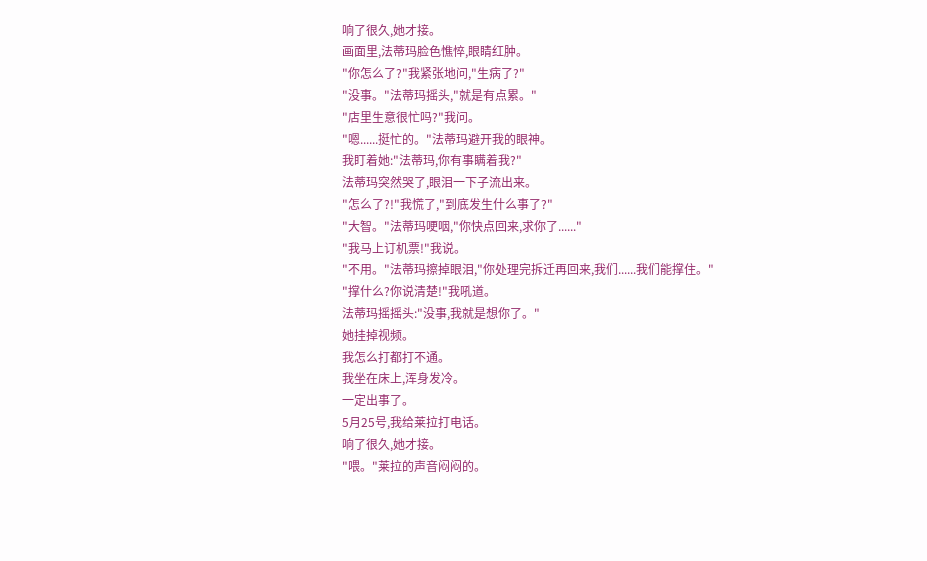响了很久,她才接。
画面里,法蒂玛脸色憔悴,眼睛红肿。
"你怎么了?"我紧张地问,"生病了?"
"没事。"法蒂玛摇头,"就是有点累。"
"店里生意很忙吗?"我问。
"嗯......挺忙的。"法蒂玛避开我的眼神。
我盯着她:"法蒂玛,你有事瞒着我?"
法蒂玛突然哭了,眼泪一下子流出来。
"怎么了?!"我慌了,"到底发生什么事了?"
"大智。"法蒂玛哽咽,"你快点回来,求你了......"
"我马上订机票!"我说。
"不用。"法蒂玛擦掉眼泪,"你处理完拆迁再回来,我们......我们能撑住。"
"撑什么?你说清楚!"我吼道。
法蒂玛摇摇头:"没事,我就是想你了。"
她挂掉视频。
我怎么打都打不通。
我坐在床上,浑身发冷。
一定出事了。
5月25号,我给莱拉打电话。
响了很久,她才接。
"喂。"莱拉的声音闷闷的。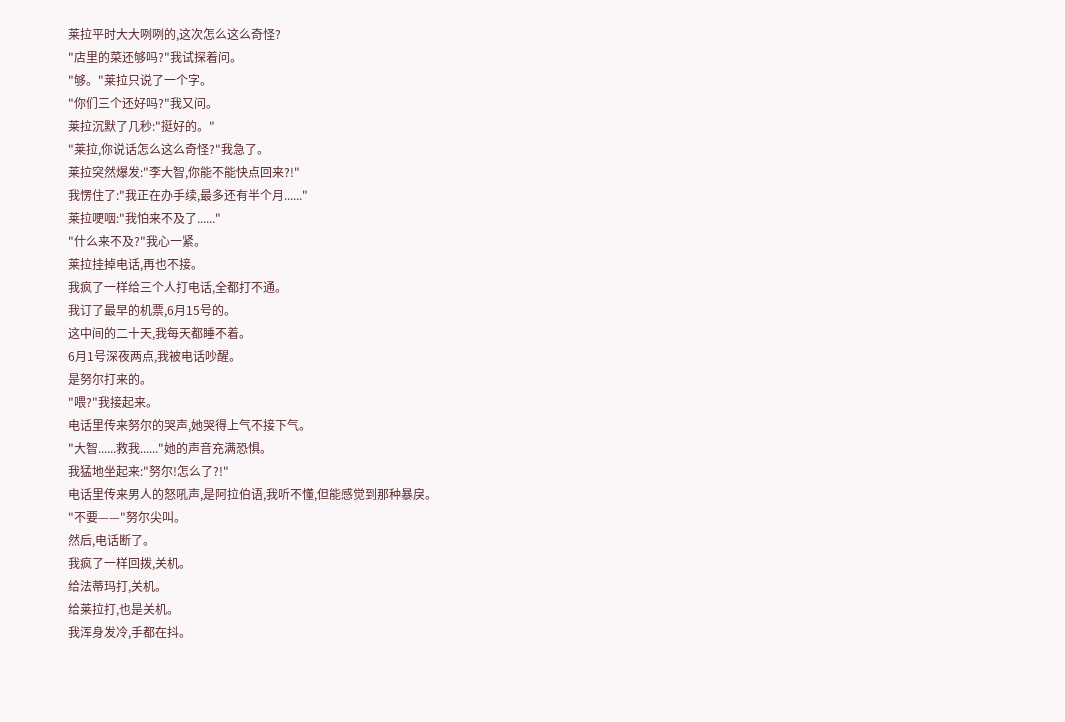莱拉平时大大咧咧的,这次怎么这么奇怪?
"店里的菜还够吗?"我试探着问。
"够。"莱拉只说了一个字。
"你们三个还好吗?"我又问。
莱拉沉默了几秒:"挺好的。"
"莱拉,你说话怎么这么奇怪?"我急了。
莱拉突然爆发:"李大智,你能不能快点回来?!"
我愣住了:"我正在办手续,最多还有半个月......"
莱拉哽咽:"我怕来不及了......"
"什么来不及?"我心一紧。
莱拉挂掉电话,再也不接。
我疯了一样给三个人打电话,全都打不通。
我订了最早的机票,6月15号的。
这中间的二十天,我每天都睡不着。
6月1号深夜两点,我被电话吵醒。
是努尔打来的。
"喂?"我接起来。
电话里传来努尔的哭声,她哭得上气不接下气。
"大智......救我......"她的声音充满恐惧。
我猛地坐起来:"努尔!怎么了?!"
电话里传来男人的怒吼声,是阿拉伯语,我听不懂,但能感觉到那种暴戾。
"不要——"努尔尖叫。
然后,电话断了。
我疯了一样回拨,关机。
给法蒂玛打,关机。
给莱拉打,也是关机。
我浑身发冷,手都在抖。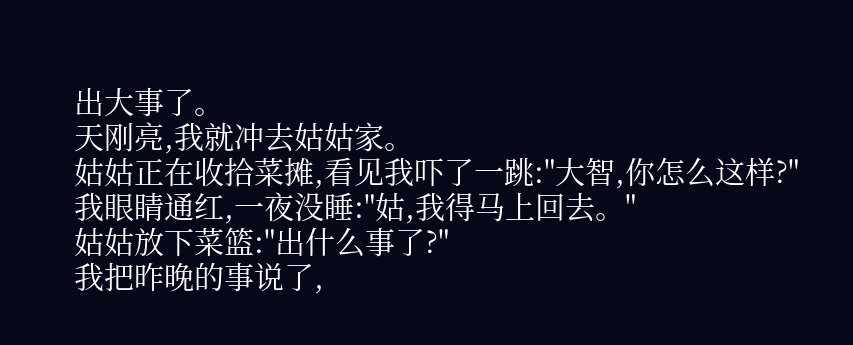出大事了。
天刚亮,我就冲去姑姑家。
姑姑正在收拾菜摊,看见我吓了一跳:"大智,你怎么这样?"
我眼睛通红,一夜没睡:"姑,我得马上回去。"
姑姑放下菜篮:"出什么事了?"
我把昨晚的事说了,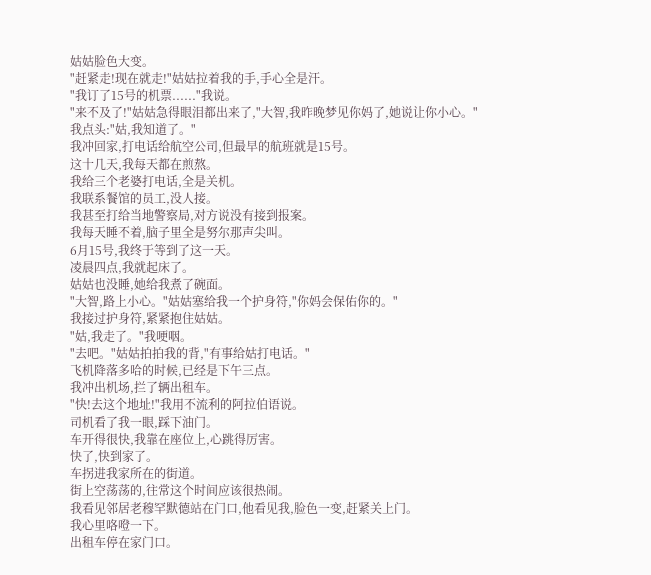姑姑脸色大变。
"赶紧走!现在就走!"姑姑拉着我的手,手心全是汗。
"我订了15号的机票......"我说。
"来不及了!"姑姑急得眼泪都出来了,"大智,我昨晚梦见你妈了,她说让你小心。"
我点头:"姑,我知道了。"
我冲回家,打电话给航空公司,但最早的航班就是15号。
这十几天,我每天都在煎熬。
我给三个老婆打电话,全是关机。
我联系餐馆的员工,没人接。
我甚至打给当地警察局,对方说没有接到报案。
我每天睡不着,脑子里全是努尔那声尖叫。
6月15号,我终于等到了这一天。
凌晨四点,我就起床了。
姑姑也没睡,她给我煮了碗面。
"大智,路上小心。"姑姑塞给我一个护身符,"你妈会保佑你的。"
我接过护身符,紧紧抱住姑姑。
"姑,我走了。"我哽咽。
"去吧。"姑姑拍拍我的背,"有事给姑打电话。"
飞机降落多哈的时候,已经是下午三点。
我冲出机场,拦了辆出租车。
"快!去这个地址!"我用不流利的阿拉伯语说。
司机看了我一眼,踩下油门。
车开得很快,我靠在座位上,心跳得厉害。
快了,快到家了。
车拐进我家所在的街道。
街上空荡荡的,往常这个时间应该很热闹。
我看见邻居老穆罕默德站在门口,他看见我,脸色一变,赶紧关上门。
我心里咯噔一下。
出租车停在家门口。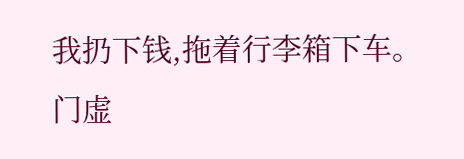我扔下钱,拖着行李箱下车。
门虚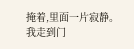掩着,里面一片寂静。
我走到门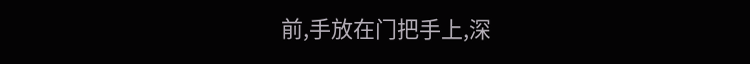前,手放在门把手上,深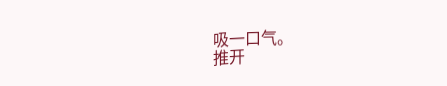吸一口气。
推开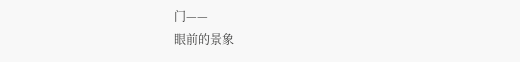门——
眼前的景象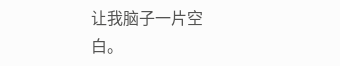让我脑子一片空白。